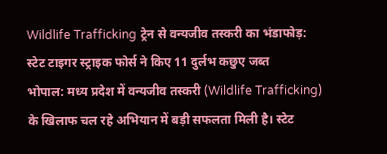Wildlife Trafficking ट्रेन से वन्यजीव तस्करी का भंडाफोड़: स्टेट टाइगर स्ट्राइक फोर्स ने किए 11 दुर्लभ कछुए जब्त
भोपाल: मध्य प्रदेश में वन्यजीव तस्करी (Wildlife Trafficking) के खिलाफ चल रहे अभियान में बड़ी सफलता मिली है। स्टेट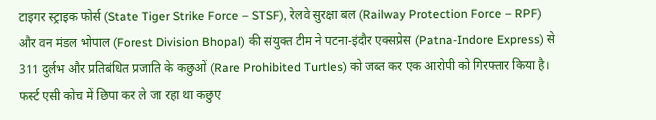टाइगर स्ट्राइक फोर्स (State Tiger Strike Force – STSF), रेलवे सुरक्षा बल (Railway Protection Force – RPF) और वन मंडल भोपाल (Forest Division Bhopal) की संयुक्त टीम ने पटना-इंदौर एक्सप्रेस (Patna-Indore Express) से 311 दुर्लभ और प्रतिबंधित प्रजाति के कछुओं (Rare Prohibited Turtles) को जब्त कर एक आरोपी को गिरफ्तार किया है।
फर्स्ट एसी कोच में छिपा कर ले जा रहा था कछुए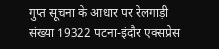गुप्त सूचना के आधार पर रेलगाड़ी संख्या 19322 पटना-इंदौर एक्सप्रेस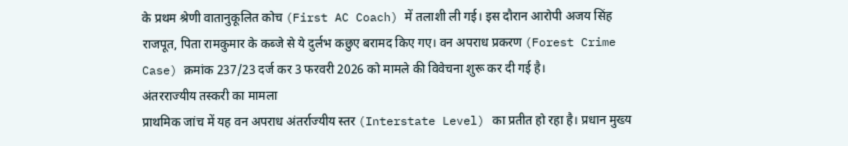के प्रथम श्रेणी वातानुकूलित कोच (First AC Coach) में तलाशी ली गई। इस दौरान आरोपी अजय सिंह राजपूत, पिता रामकुमार के कब्जे से ये दुर्लभ कछुए बरामद किए गए। वन अपराध प्रकरण (Forest Crime Case) क्रमांक 237/23 दर्ज कर 3 फरवरी 2026 को मामले की विवेचना शुरू कर दी गई है।
अंतरराज्यीय तस्करी का मामला
प्राथमिक जांच में यह वन अपराध अंतर्राज्यीय स्तर (Interstate Level) का प्रतीत हो रहा है। प्रधान मुख्य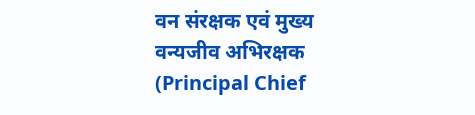वन संरक्षक एवं मुख्य वन्यजीव अभिरक्षक (Principal Chief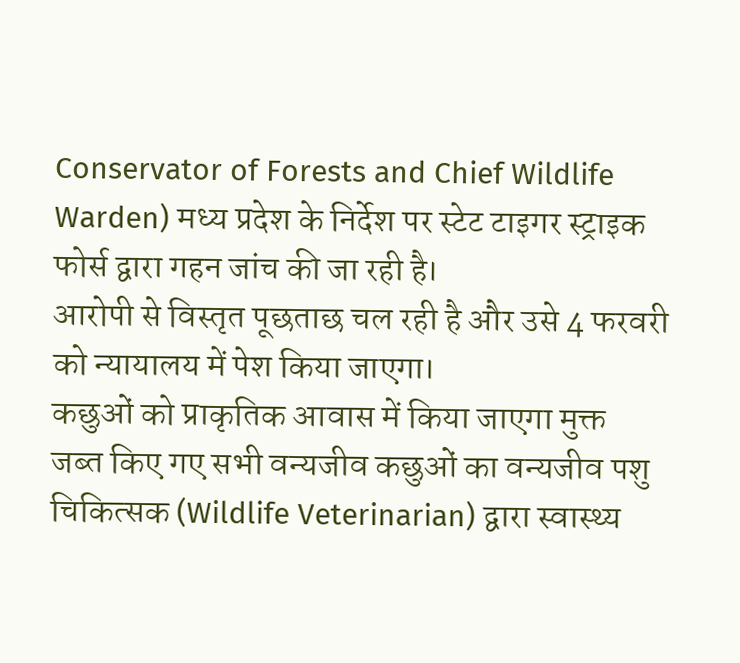Conservator of Forests and Chief Wildlife Warden) मध्य प्रदेश के निर्देश पर स्टेट टाइगर स्ट्राइक फोर्स द्वारा गहन जांच की जा रही है।
आरोपी से विस्तृत पूछताछ चल रही है और उसे 4 फरवरी को न्यायालय में पेश किया जाएगा।
कछुओं को प्राकृतिक आवास में किया जाएगा मुक्त
जब्त किए गए सभी वन्यजीव कछुओं का वन्यजीव पशु चिकित्सक (Wildlife Veterinarian) द्वारा स्वास्थ्य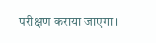परीक्षण कराया जाएगा।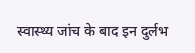स्वास्थ्य जांच के बाद इन दुर्लभ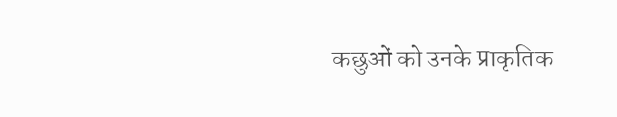कछुओं को उनके प्राकृतिक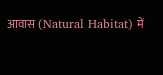आवास (Natural Habitat) में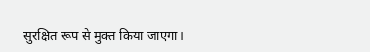सुरक्षित रूप से मुक्त किया जाएगा।